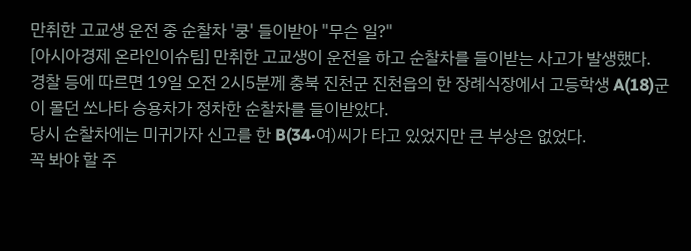만취한 고교생 운전 중 순찰차 '쿵' 들이받아 "무슨 일?"
[아시아경제 온라인이슈팀] 만취한 고교생이 운전을 하고 순찰차를 들이받는 사고가 발생했다.
경찰 등에 따르면 19일 오전 2시5분께 충북 진천군 진천읍의 한 장례식장에서 고등학생 A(18)군이 몰던 쏘나타 승용차가 정차한 순찰차를 들이받았다.
당시 순찰차에는 미귀가자 신고를 한 B(34·여)씨가 타고 있었지만 큰 부상은 없었다.
꼭 봐야 할 주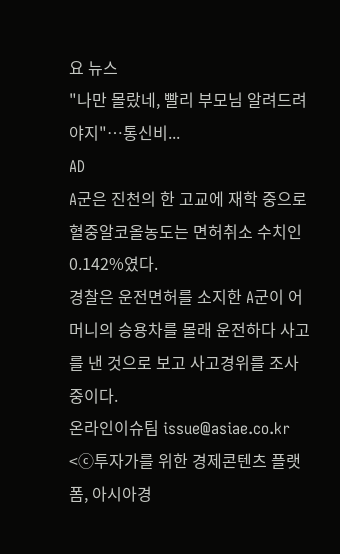요 뉴스
"나만 몰랐네, 빨리 부모님 알려드려야지"…통신비...
AD
A군은 진천의 한 고교에 재학 중으로 혈중알코올농도는 면허취소 수치인 0.142%였다.
경찰은 운전면허를 소지한 A군이 어머니의 승용차를 몰래 운전하다 사고를 낸 것으로 보고 사고경위를 조사 중이다.
온라인이슈팀 issue@asiae.co.kr
<ⓒ투자가를 위한 경제콘텐츠 플랫폼, 아시아경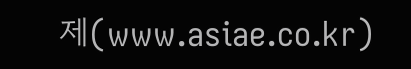제(www.asiae.co.kr)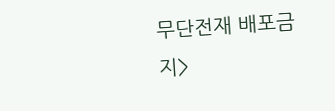무단전재 배포금지>